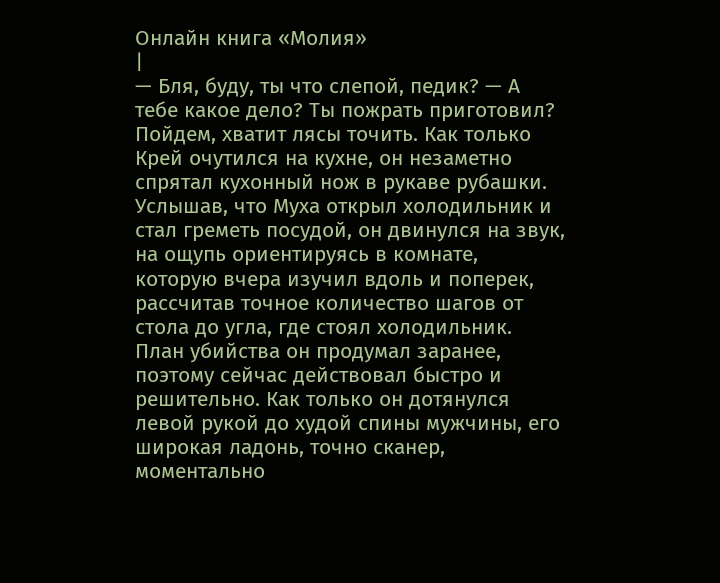Онлайн книга «Молия»
|
— Бля, буду, ты что слепой, педик? — А тебе какое дело? Ты пожрать приготовил? Пойдем, хватит лясы точить. Как только Крей очутился на кухне, он незаметно спрятал кухонный нож в рукаве рубашки. Услышав, что Муха открыл холодильник и стал греметь посудой, он двинулся на звук, на ощупь ориентируясь в комнате, которую вчера изучил вдоль и поперек, рассчитав точное количество шагов от стола до угла, где стоял холодильник. План убийства он продумал заранее, поэтому сейчас действовал быстро и решительно. Как только он дотянулся левой рукой до худой спины мужчины, его широкая ладонь, точно сканер, моментально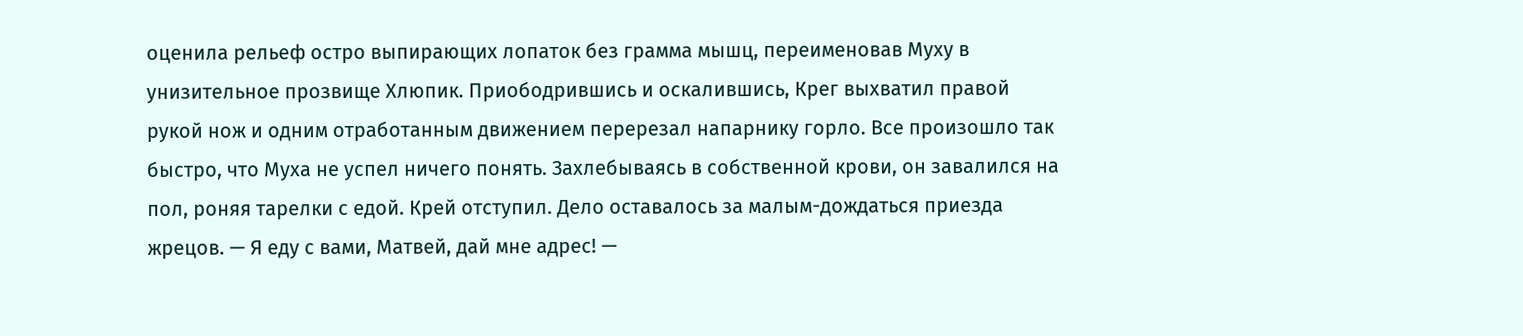оценила рельеф остро выпирающих лопаток без грамма мышц, переименовав Муху в унизительное прозвище Хлюпик. Приободрившись и оскалившись, Крег выхватил правой рукой нож и одним отработанным движением перерезал напарнику горло. Все произошло так быстро, что Муха не успел ничего понять. Захлебываясь в собственной крови, он завалился на пол, роняя тарелки с едой. Крей отступил. Дело оставалось за малым-дождаться приезда жрецов. — Я еду с вами, Матвей, дай мне адрес! —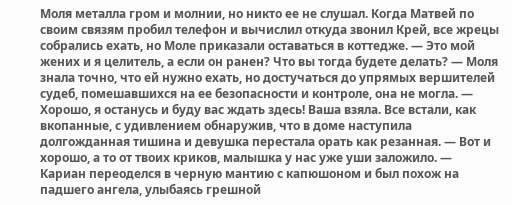Моля металла гром и молнии, но никто ее не слушал. Когда Матвей по своим связям пробил телефон и вычислил откуда звонил Крей, все жрецы собрались ехать, но Моле приказали оставаться в коттедже. — Это мой жених и я целитель, а если он ранен? Что вы тогда будете делать? — Моля знала точно, что ей нужно ехать, но достучаться до упрямых вершителей судеб, помешавшихся на ее безопасности и контроле, она не могла. — Хорошо, я останусь и буду вас ждать здесь! Ваша взяла. Все встали, как вкопанные, с удивлением обнаружив, что в доме наступила долгожданная тишина и девушка перестала орать как резанная. — Вот и хорошо, а то от твоих криков, малышка у нас уже уши заложило. — Кариан переоделся в черную мантию с капюшоном и был похож на падшего ангела, улыбаясь грешной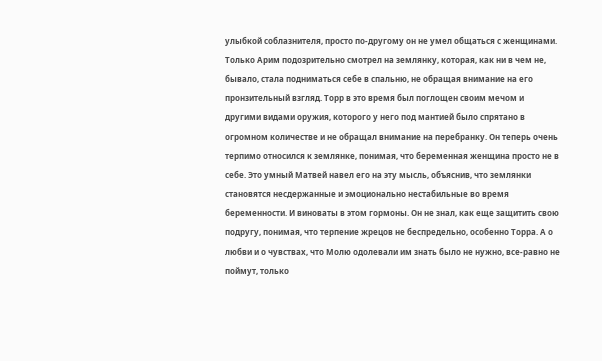улыбкой соблазнителя, просто по-другому он не умел общаться с женщинами. Только Арим подозрительно смотрел на землянку, которая, как ни в чем не, бывало, стала подниматься себе в спальню, не обращая внимание на его пронзительный взгляд. Торр в это время был поглощен своим мечом и другими видами оружия, которого у него под мантией было спрятано в огромном количестве и не обращал внимание на перебранку. Он теперь очень терпимо относился к землянке, понимая, что беременная женщина просто не в себе. Это умный Матвей навел его на эту мысль, объяснив, что землянки становятся несдержанные и эмоционально нестабильные во время беременности. И виноваты в этом гормоны. Он не знал, как еще защитить свою подругу, понимая, что терпение жрецов не беспредельно, особенно Торра. А о любви и о чувствах, что Молю одолевали им знать было не нужно, все-равно не поймут, только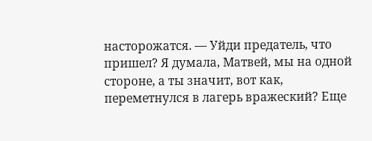насторожатся. — Уйди предатель, что пришел? Я думала, Матвей, мы на одной стороне, а ты значит, вот как, переметнулся в лагерь вражеский? Еще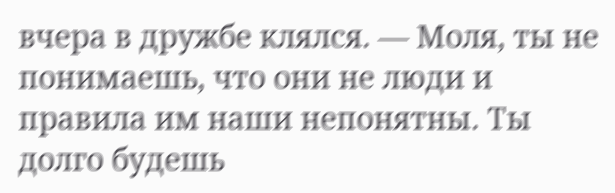вчера в дружбе клялся. — Моля, ты не понимаешь, что они не люди и правила им наши непонятны. Ты долго будешь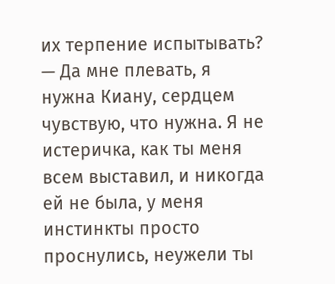их терпение испытывать? — Да мне плевать, я нужна Киану, сердцем чувствую, что нужна. Я не истеричка, как ты меня всем выставил, и никогда ей не была, у меня инстинкты просто проснулись, неужели ты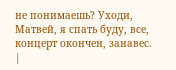не понимаешь? Уходи, Матвей, я спать буду, все, концерт окончен, занавес. |